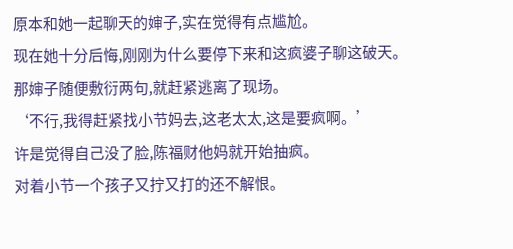原本和她一起聊天的婶子,实在觉得有点尴尬。
现在她十分后悔,刚刚为什么要停下来和这疯婆子聊这破天。
那婶子随便敷衍两句,就赶紧逃离了现场。
‘不行,我得赶紧找小节妈去,这老太太,这是要疯啊。’
许是觉得自己没了脸,陈福财他妈就开始抽疯。
对着小节一个孩子又拧又打的还不解恨。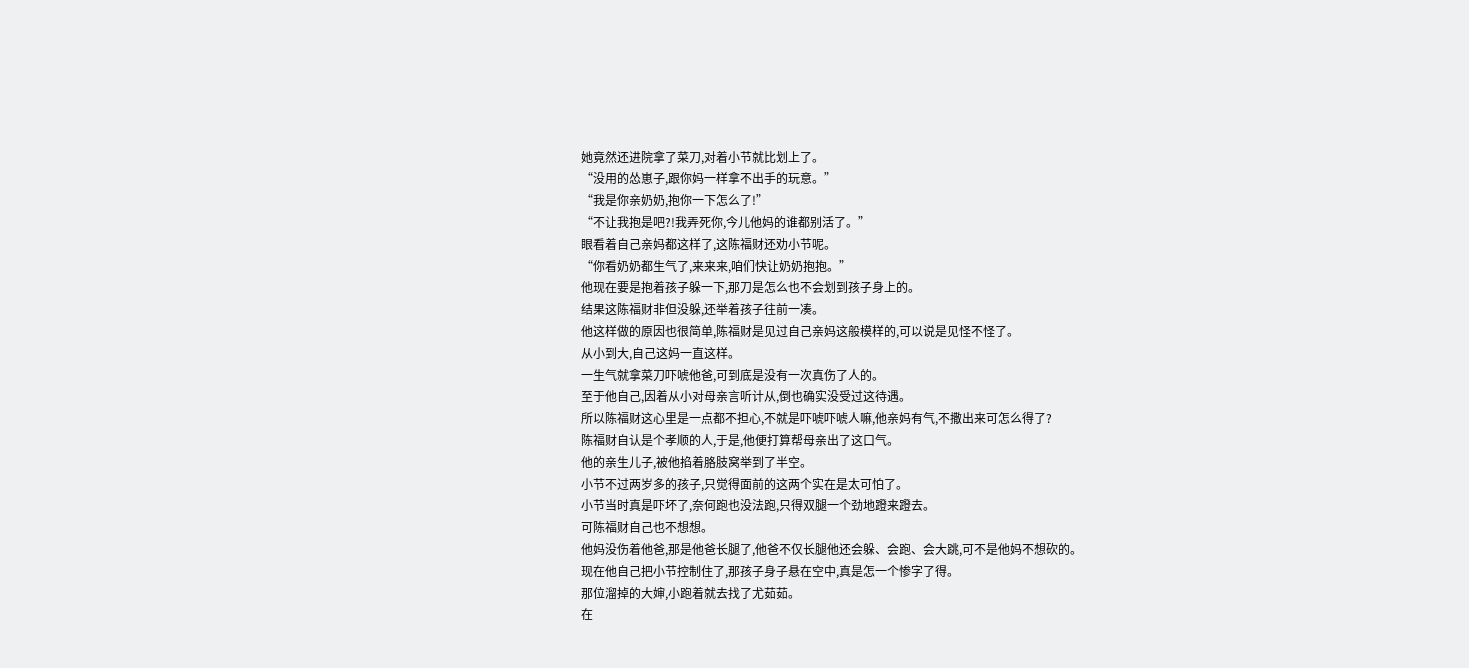她竟然还进院拿了菜刀,对着小节就比划上了。
“没用的怂崽子,跟你妈一样拿不出手的玩意。”
“我是你亲奶奶,抱你一下怎么了!”
“不让我抱是吧?!我弄死你,今儿他妈的谁都别活了。”
眼看着自己亲妈都这样了,这陈福财还劝小节呢。
“你看奶奶都生气了,来来来,咱们快让奶奶抱抱。”
他现在要是抱着孩子躲一下,那刀是怎么也不会划到孩子身上的。
结果这陈福财非但没躲,还举着孩子往前一凑。
他这样做的原因也很简单,陈福财是见过自己亲妈这般模样的,可以说是见怪不怪了。
从小到大,自己这妈一直这样。
一生气就拿菜刀吓唬他爸,可到底是没有一次真伤了人的。
至于他自己,因着从小对母亲言听计从,倒也确实没受过这待遇。
所以陈福财这心里是一点都不担心,不就是吓唬吓唬人嘛,他亲妈有气,不撒出来可怎么得了?
陈福财自认是个孝顺的人,于是,他便打算帮母亲出了这口气。
他的亲生儿子,被他掐着胳肢窝举到了半空。
小节不过两岁多的孩子,只觉得面前的这两个实在是太可怕了。
小节当时真是吓坏了,奈何跑也没法跑,只得双腿一个劲地蹬来蹬去。
可陈福财自己也不想想。
他妈没伤着他爸,那是他爸长腿了,他爸不仅长腿他还会躲、会跑、会大跳,可不是他妈不想砍的。
现在他自己把小节控制住了,那孩子身子悬在空中,真是怎一个惨字了得。
那位溜掉的大婶,小跑着就去找了尤茹茹。
在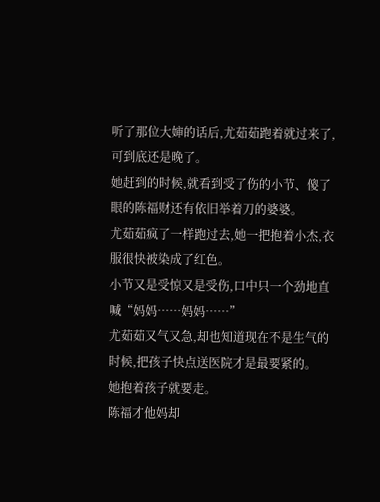听了那位大婶的话后,尤茹茹跑着就过来了,可到底还是晚了。
她赶到的时候,就看到受了伤的小节、傻了眼的陈福财还有依旧举着刀的婆婆。
尤茹茹疯了一样跑过去,她一把抱着小杰,衣服很快被染成了红色。
小节又是受惊又是受伤,口中只一个劲地直喊“妈妈……妈妈……”
尤茹茹又气又急,却也知道现在不是生气的时候,把孩子快点送医院才是最要紧的。
她抱着孩子就要走。
陈福才他妈却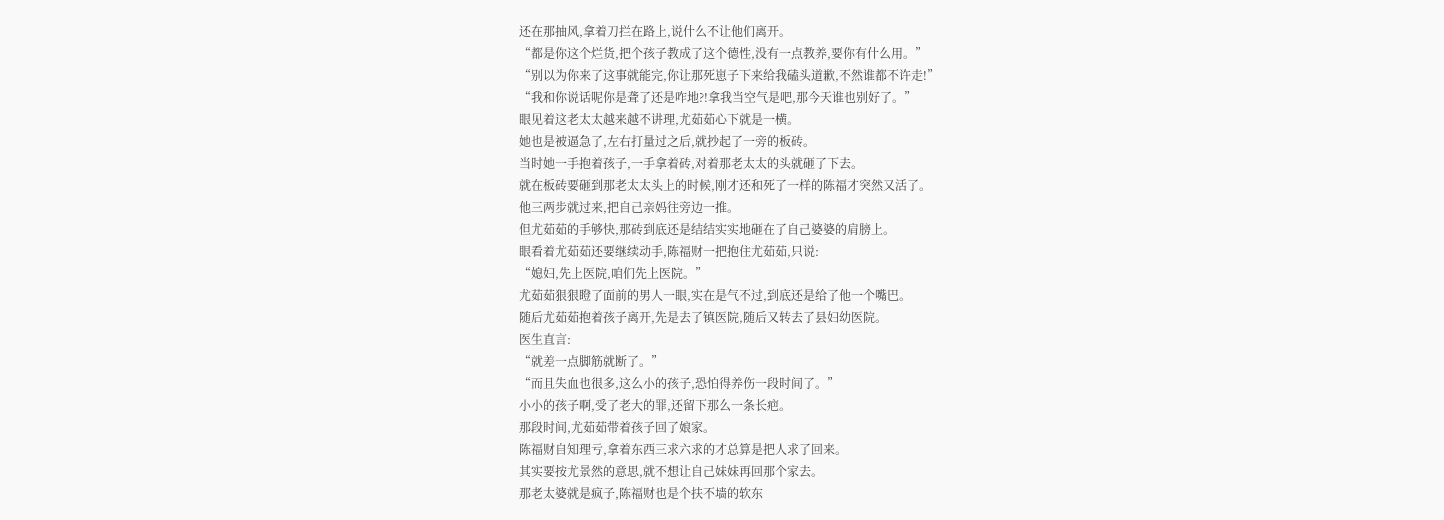还在那抽风,拿着刀拦在路上,说什么不让他们离开。
“都是你这个烂货,把个孩子教成了这个德性,没有一点教养,要你有什么用。”
“别以为你来了这事就能完,你让那死崽子下来给我磕头道歉,不然谁都不许走!”
“我和你说话呢你是聋了还是咋地?!拿我当空气是吧,那今天谁也别好了。”
眼见着这老太太越来越不讲理,尤茹茹心下就是一横。
她也是被逼急了,左右打量过之后,就抄起了一旁的板砖。
当时她一手抱着孩子,一手拿着砖,对着那老太太的头就砸了下去。
就在板砖要砸到那老太太头上的时候,刚才还和死了一样的陈福才突然又活了。
他三两步就过来,把自己亲妈往旁边一推。
但尤茹茹的手够快,那砖到底还是结结实实地砸在了自己婆婆的肩膀上。
眼看着尤茹茹还要继续动手,陈福财一把抱住尤茹茹,只说:
“媳妇,先上医院,咱们先上医院。”
尤茹茹狠狠瞪了面前的男人一眼,实在是气不过,到底还是给了他一个嘴巴。
随后尤茹茹抱着孩子离开,先是去了镇医院,随后又转去了县妇幼医院。
医生直言:
“就差一点脚筋就断了。”
“而且失血也很多,这么小的孩子,恐怕得养伤一段时间了。”
小小的孩子啊,受了老大的罪,还留下那么一条长疤。
那段时间,尤茹茹带着孩子回了娘家。
陈福财自知理亏,拿着东西三求六求的才总算是把人求了回来。
其实要按尤景然的意思,就不想让自己妹妹再回那个家去。
那老太婆就是疯子,陈福财也是个扶不墙的软东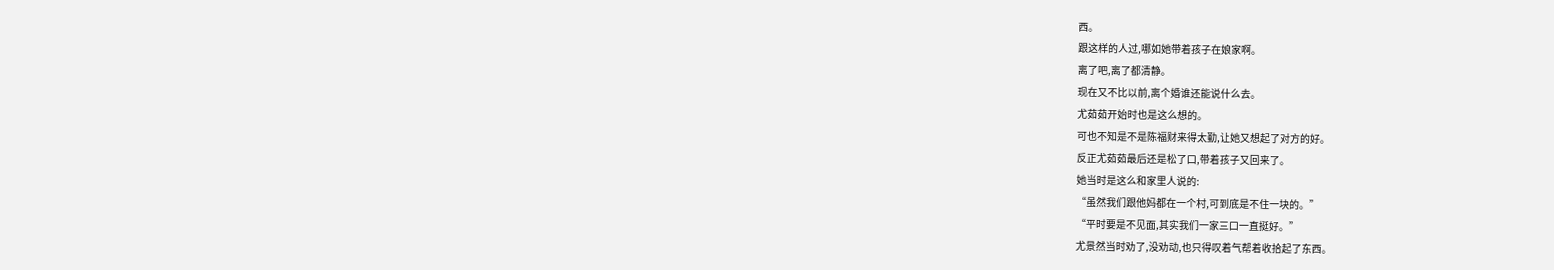西。
跟这样的人过,哪如她带着孩子在娘家啊。
离了吧,离了都清静。
现在又不比以前,离个婚谁还能说什么去。
尤茹茹开始时也是这么想的。
可也不知是不是陈福财来得太勤,让她又想起了对方的好。
反正尤茹茹最后还是松了口,带着孩子又回来了。
她当时是这么和家里人说的:
“虽然我们跟他妈都在一个村,可到底是不住一块的。”
“平时要是不见面,其实我们一家三口一直挺好。”
尤景然当时劝了,没劝动,也只得叹着气帮着收拾起了东西。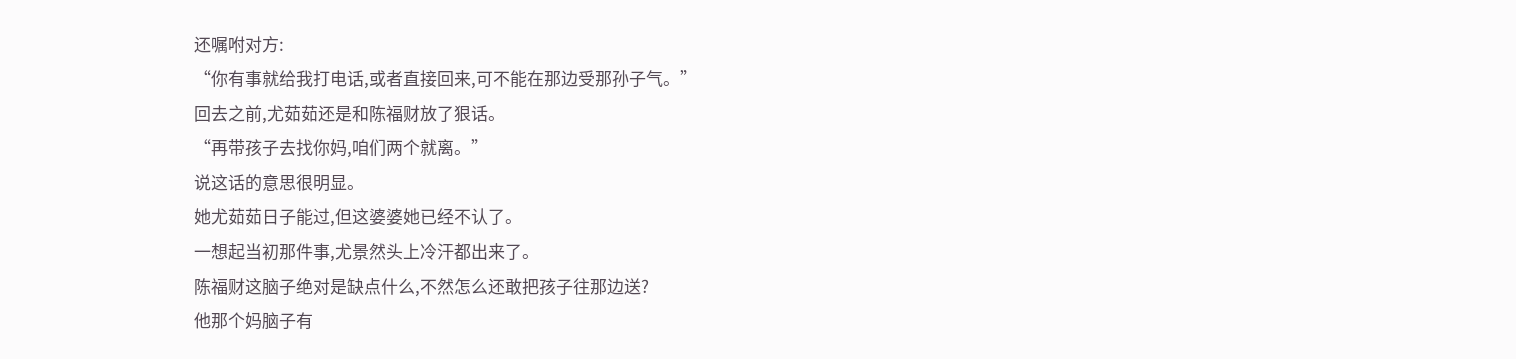还嘱咐对方:
“你有事就给我打电话,或者直接回来,可不能在那边受那孙子气。”
回去之前,尤茹茹还是和陈福财放了狠话。
“再带孩子去找你妈,咱们两个就离。”
说这话的意思很明显。
她尤茹茹日子能过,但这婆婆她已经不认了。
一想起当初那件事,尤景然头上冷汗都出来了。
陈福财这脑子绝对是缺点什么,不然怎么还敢把孩子往那边送?
他那个妈脑子有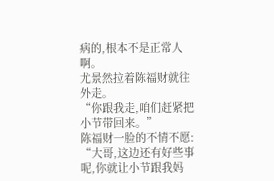病的,根本不是正常人啊。
尤景然拉着陈福财就往外走。
“你跟我走,咱们赶紧把小节带回来。”
陈福财一脸的不情不愿:
“大哥,这边还有好些事呢,你就让小节跟我妈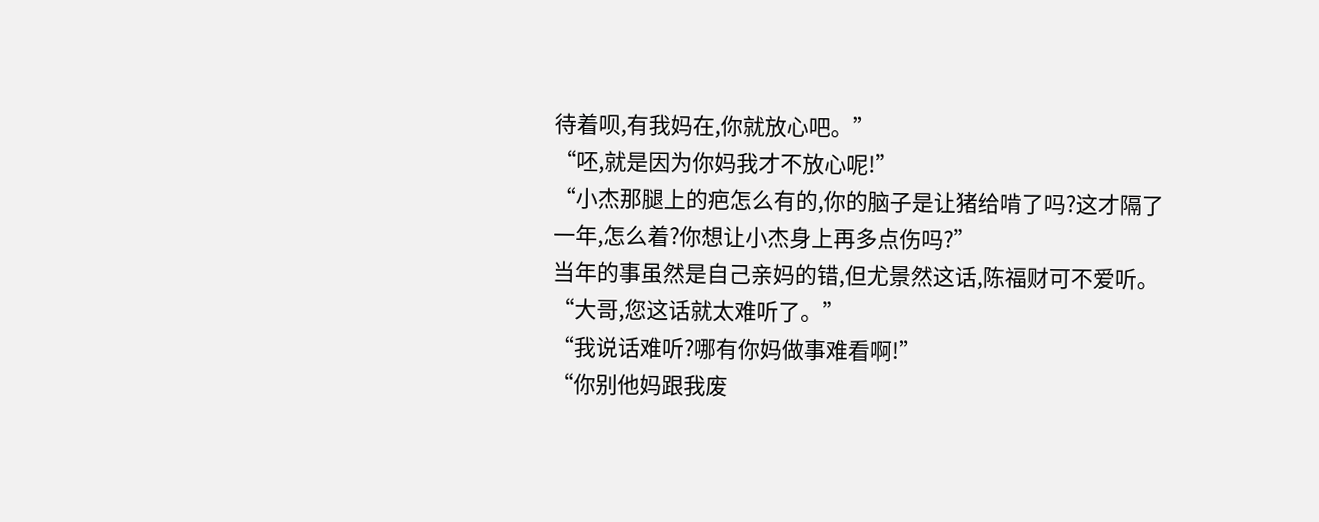待着呗,有我妈在,你就放心吧。”
“呸,就是因为你妈我才不放心呢!”
“小杰那腿上的疤怎么有的,你的脑子是让猪给啃了吗?这才隔了一年,怎么着?你想让小杰身上再多点伤吗?”
当年的事虽然是自己亲妈的错,但尤景然这话,陈福财可不爱听。
“大哥,您这话就太难听了。”
“我说话难听?哪有你妈做事难看啊!”
“你别他妈跟我废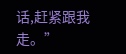话,赶紧跟我走。”